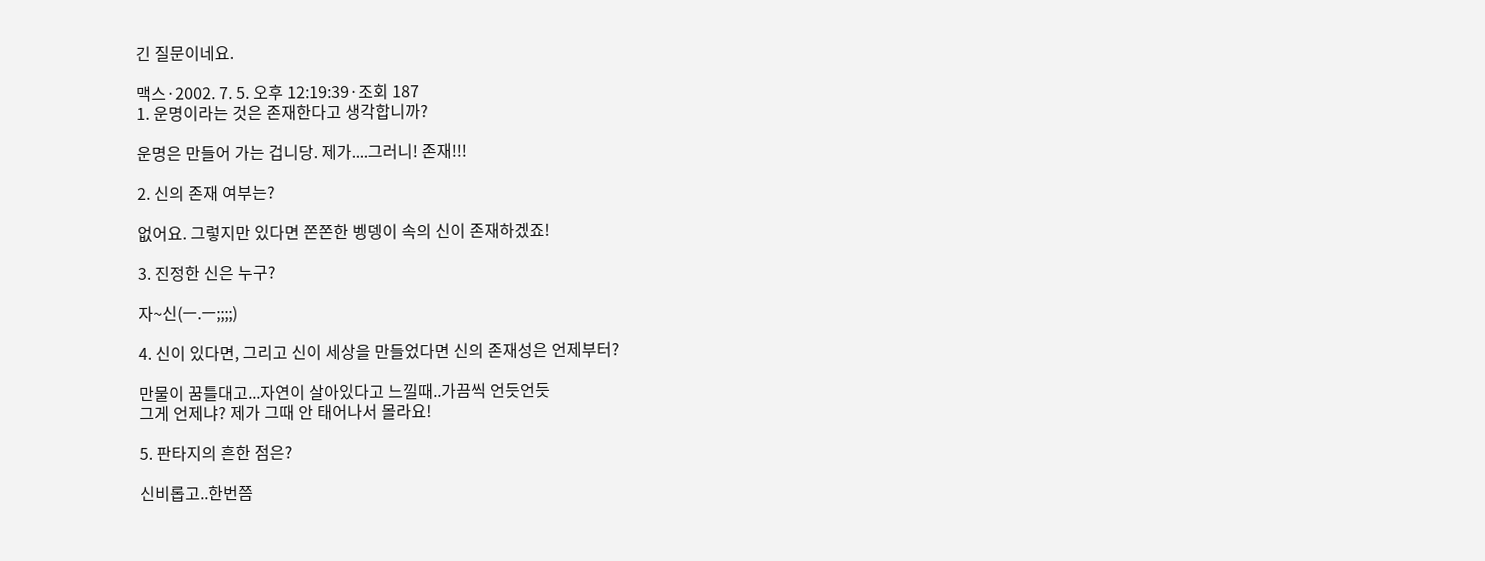긴 질문이네요.

맥스·2002. 7. 5. 오후 12:19:39·조회 187
1. 운명이라는 것은 존재한다고 생각합니까?

운명은 만들어 가는 겁니당. 제가....그러니! 존재!!!

2. 신의 존재 여부는?

없어요. 그렇지만 있다면 쫀쫀한 벵뎅이 속의 신이 존재하겠죠!

3. 진정한 신은 누구?

자~신(ㅡ.ㅡ;;;;)

4. 신이 있다면, 그리고 신이 세상을 만들었다면 신의 존재성은 언제부터?

만물이 꿈틀대고...자연이 살아있다고 느낄때..가끔씩 언듯언듯
그게 언제냐? 제가 그때 안 태어나서 몰라요!

5. 판타지의 흔한 점은?

신비롭고..한번쯤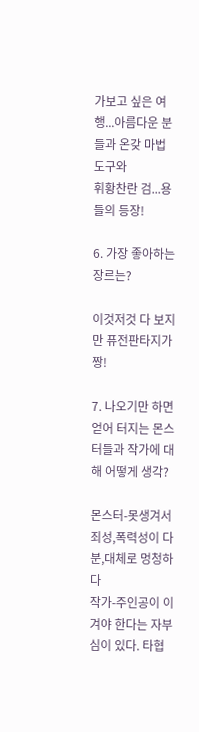가보고 싶은 여행...아름다운 분들과 온갖 마법 도구와
휘황찬란 검...용들의 등장!

6. 가장 좋아하는 장르는?

이것저것 다 보지만 퓨전판타지가 짱!

7. 나오기만 하면 얻어 터지는 몬스터들과 작가에 대해 어떻게 생각?

몬스터-못생겨서 죄성,폭력성이 다분,대체로 멍청하다
작가-주인공이 이겨야 한다는 자부심이 있다. 타협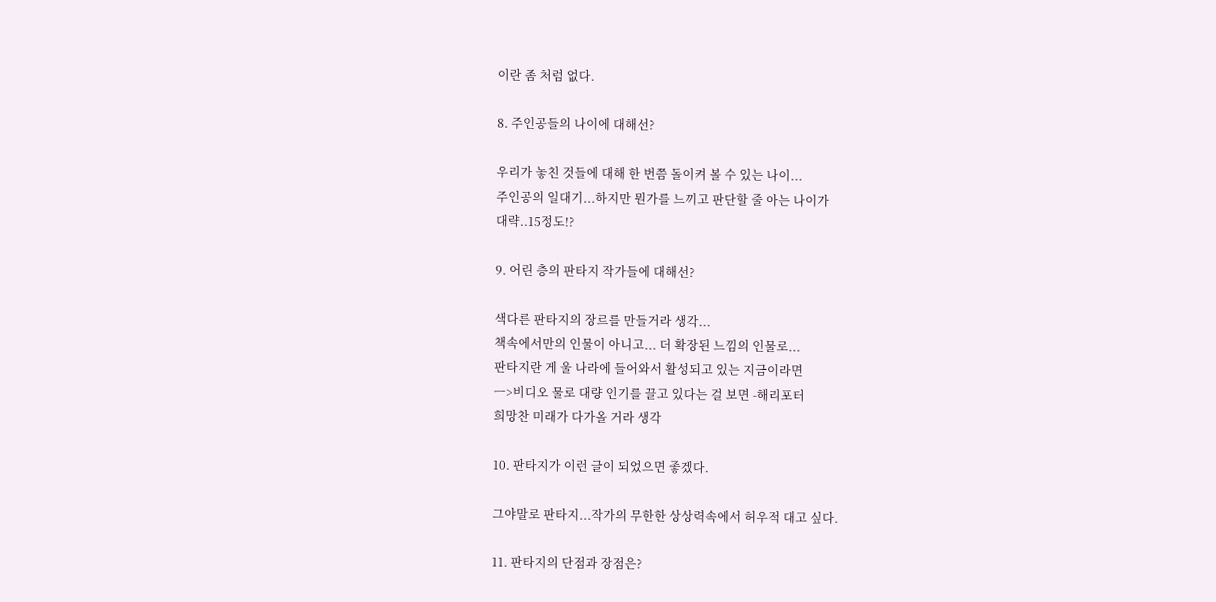이란 좀 처럼 없다.

8. 주인공들의 나이에 대해선?

우리가 놓친 것들에 대해 한 번쯤 돌이켜 볼 수 있는 나이...
주인공의 일대기...하지만 뭔가를 느끼고 판단할 줄 아는 나이가
대략..15정도!?

9. 어린 층의 판타지 작가들에 대해선?

색다른 판타지의 장르를 만들거라 생각...
책속에서만의 인물이 아니고... 더 확장된 느낌의 인물로...
판타지란 게 울 나라에 들어와서 활성되고 있는 지금이라면
ㅡ>비디오 물로 대량 인기를 끌고 있다는 걸 보면 -해리포터
희망찬 미래가 다가올 거라 생각

10. 판타지가 이런 글이 되었으면 좋겠다.

그야말로 판타지...작가의 무한한 상상력속에서 허우적 대고 싶다.

11. 판타지의 단점과 장점은?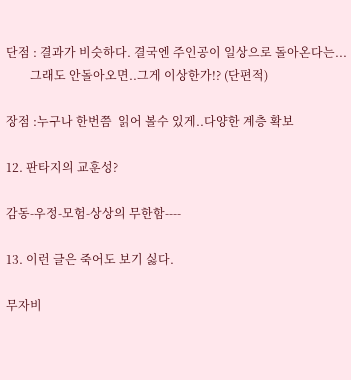단점 : 결과가 비슷하다. 결국엔 주인공이 일상으로 돌아온다는...
        그래도 안돌아오면..그게 이상한가!? (단편적)

장점 :누구나 한번쯤  읽어 볼수 있게..다양한 계층 확보

12. 판타지의 교훈성?

감동-우정-모험-상상의 무한함----

13. 이런 글은 죽어도 보기 싫다.

무자비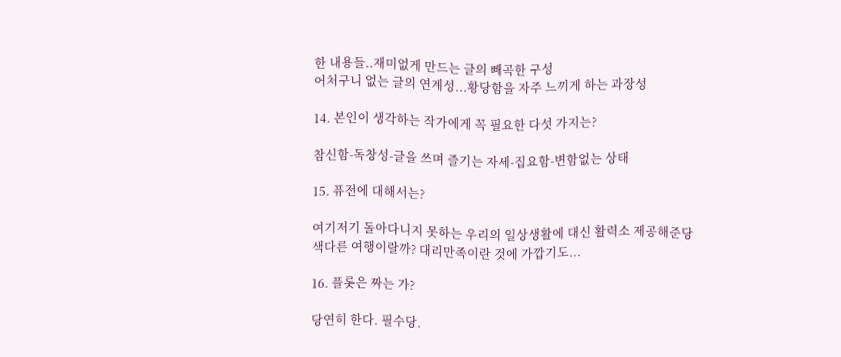한 내용들..재미없게 만드는 글의 빼곡한 구성
어처구니 없는 글의 연계성...황당함을 자주 느끼게 하는 과장성

14. 본인이 생각하는 작가에게 꼭 필요한 다섯 가지는?

참신함-독창성-글을 쓰며 즐기는 자세-집요함-변함없는 상태

15. 퓨전에 대해서는?

여기저기 돌아다니지 못하는 우리의 일상생활에 대신 활력소 제공해준당
색다른 여행이랄까? 대리만족이란 것에 가깝기도...

16. 플롯은 짜는 가?

당연히 한다. 필수당.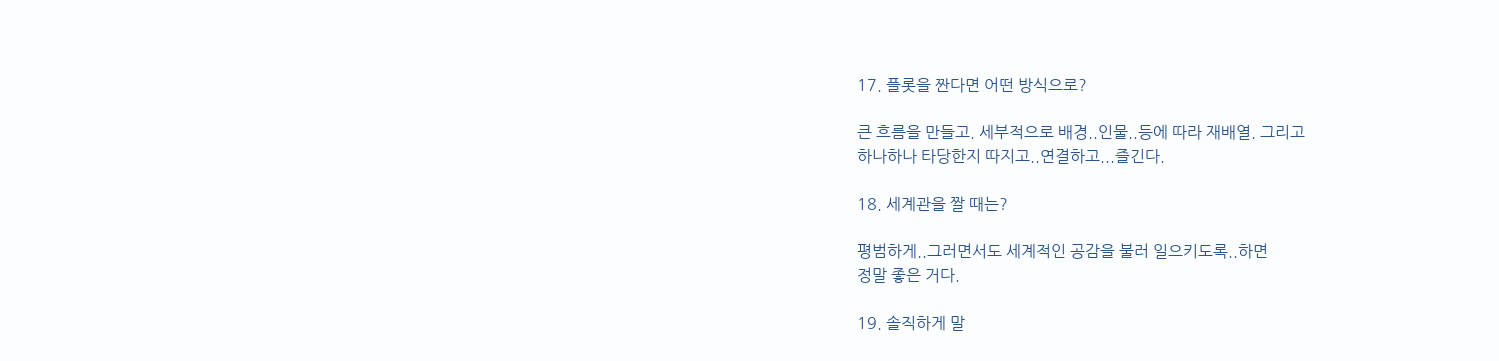17. 플롯을 짠다면 어떤 방식으로?

큰 흐름을 만들고. 세부적으로 배경..인물..등에 따라 재배열. 그리고
하나하나 타당한지 따지고..연결하고...즐긴다.

18. 세계관을 짤 때는?

평범하게..그러면서도 세계적인 공감을 불러 일으키도록..하면
정말 좋은 거다.

19. 솔직하게 말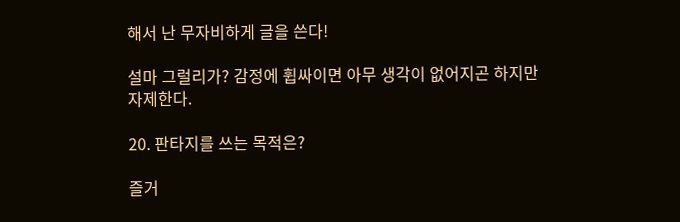해서 난 무자비하게 글을 쓴다!

설마 그럴리가? 감정에 휩싸이면 아무 생각이 없어지곤 하지만
자제한다.

20. 판타지를 쓰는 목적은?

즐거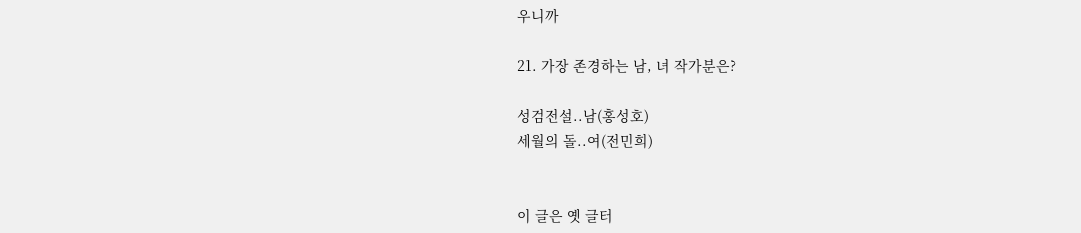우니까

21. 가장 존경하는 남, 녀 작가분은?

성검전설..남(홍성호)
세월의 돌..여(전민희)


이 글은 옛 글터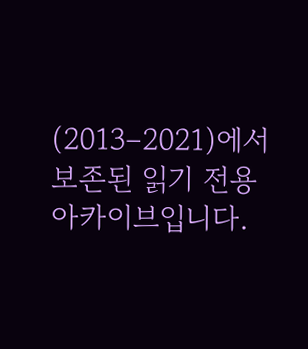(2013–2021)에서 보존된 읽기 전용 아카이브입니다.